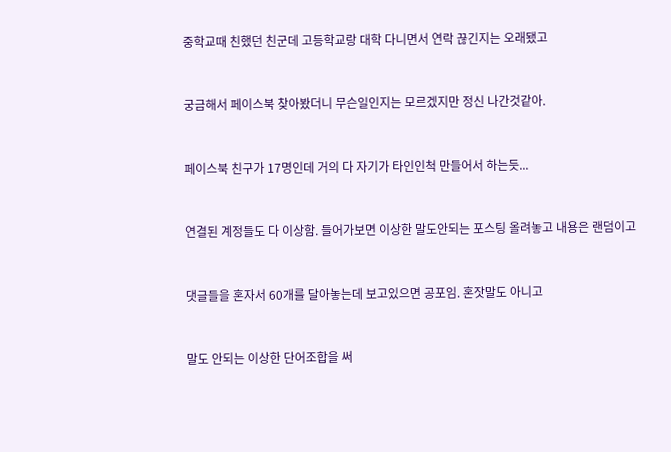중학교때 친했던 친군데 고등학교랑 대학 다니면서 연락 끊긴지는 오래됐고


궁금해서 페이스북 찾아봤더니 무슨일인지는 모르겠지만 정신 나간것같아.


페이스북 친구가 17명인데 거의 다 자기가 타인인척 만들어서 하는듯...


연결된 계정들도 다 이상함. 들어가보면 이상한 말도안되는 포스팅 올려놓고 내용은 랜덤이고


댓글들을 혼자서 60개를 달아놓는데 보고있으면 공포임. 혼잣말도 아니고


말도 안되는 이상한 단어조합을 써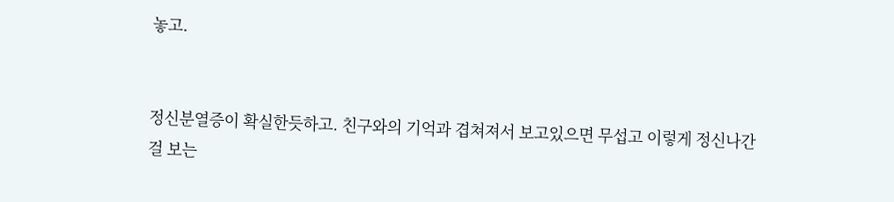놓고.


정신분열증이 확실한듯하고. 친구와의 기억과 겹쳐져서 보고있으면 무섭고 이렇게 정신나간걸 보는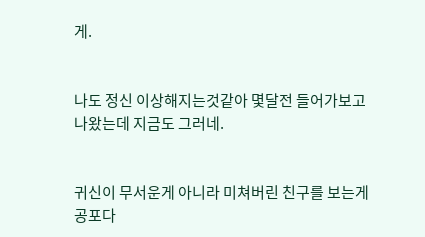게.


나도 정신 이상해지는것같아 몇달전 들어가보고 나왔는데 지금도 그러네.


귀신이 무서운게 아니라 미쳐버린 친구를 보는게 공포다